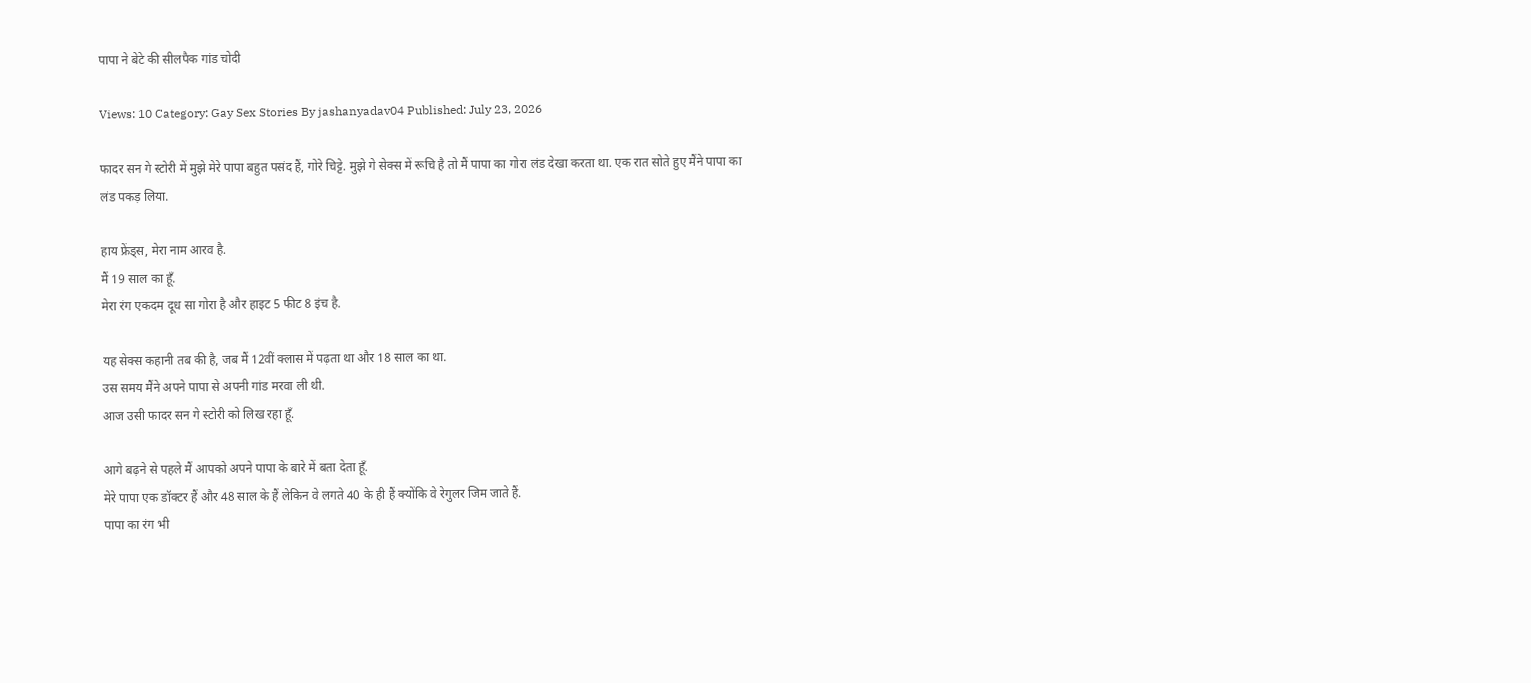पापा ने बेटे की सीलपैक गांड चोदी

Views: 10 Category: Gay Sex Stories By jashanyadav04 Published: July 23, 2026

फादर सन गे स्टोरी में मुझे मेरे पापा बहुत पसंद हैं, गोरे चिट्टे. मुझे गे सेक्स में रूचि है तो मैं पापा का गोरा लंड देखा करता था. एक रात सोते हुए मैंने पापा का लंड पकड़ लिया.

हाय फ्रेंड्स, मेरा नाम आरव है.
मैं 19 साल का हूँ.
मेरा रंग एकदम दूध सा गोरा है और हाइट 5 फीट 8 इंच है.

यह सेक्स कहानी तब की है, जब मैं 12वीं क्लास में पढ़ता था और 18 साल का था.
उस समय मैंने अपने पापा से अपनी गांड मरवा ली थी.
आज उसी फादर सन गे स्टोरी को लिख रहा हूँ.

आगे बढ़ने से पहले मैं आपको अपने पापा के बारे में बता देता हूँ.
मेरे पापा एक डॉक्टर हैं और 48 साल के हैं लेकिन वे लगते 40 के ही हैं क्योंकि वे रेगुलर जिम जाते हैं.
पापा का रंग भी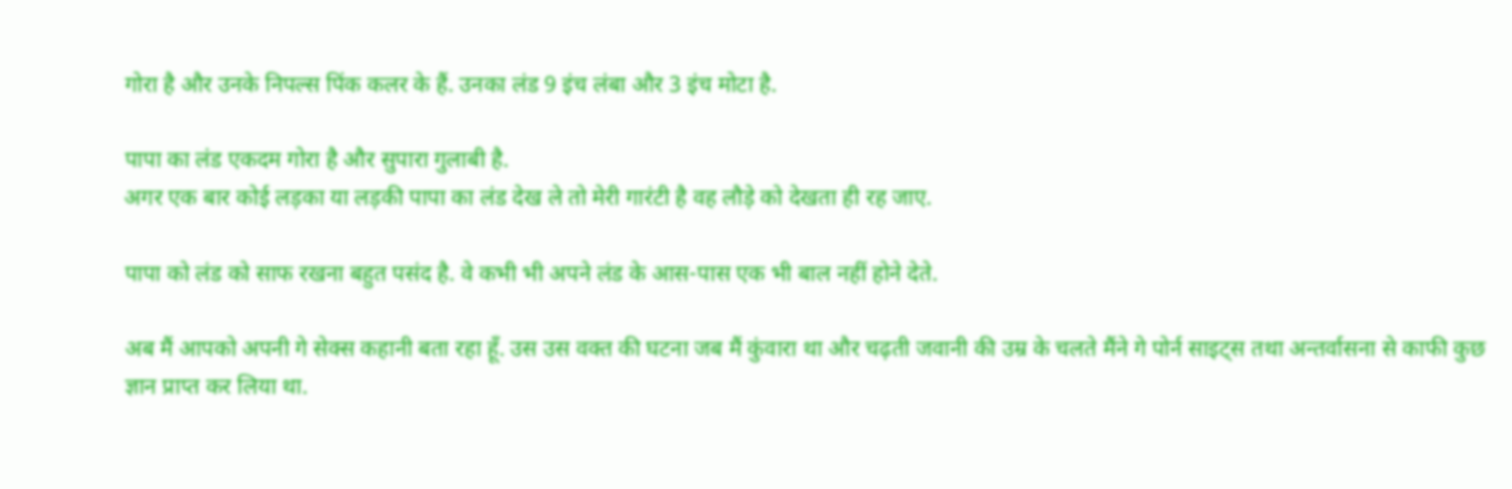गोरा है और उनके निपल्स पिंक कलर के हैं. उनका लंड 9 इंच लंबा और 3 इंच मोटा है.

पापा का लंड एकदम गोरा है और सुपारा गुलाबी है.
अगर एक बार कोई लड़का या लड़की पापा का लंड देख ले तो मेरी गारंटी है वह लौड़े को देखता ही रह जाए.

पापा को लंड को साफ रखना बहुत पसंद है. वे कभी भी अपने लंड के आस-पास एक भी बाल नहीं होने देते.

अब मैं आपको अपनी गे सेक्स कहानी बता रहा हूँ. उस उस वक्त की घटना जब मैं कुंवारा था और चढ़ती जवानी की उम्र के चलते मैंने गे पोर्न साइट्स तथा अन्तर्वासना से काफी कुछ ज्ञान प्राप्त कर लिया था.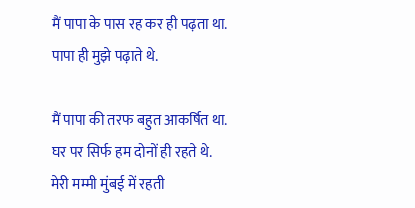मैं पापा के पास रह कर ही पढ़ता था.
पापा ही मुझे पढ़ाते थे.

मैं पापा की तरफ बहुत आकर्षित था.
घर पर सिर्फ हम दोनों ही रहते थे.
मेरी मम्मी मुंबई में रहती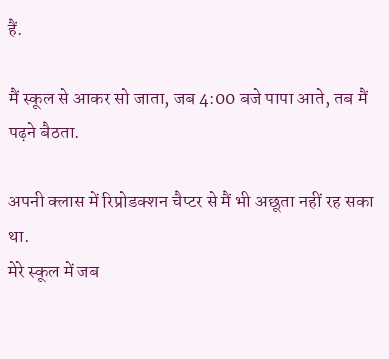हैं.

मैं स्कूल से आकर सो जाता, जब 4:00 बजे पापा आते, तब मैं पढ़ने बैठता.

अपनी क्लास में रिप्रोडक्शन चैप्टर से मैं भी अछूता नहीं रह सका था.
मेरे स्कूल में जब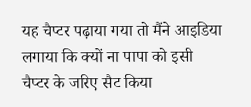यह चैप्टर पढ़ाया गया तो मैंने आइडिया लगाया कि क्यों ना पापा को इसी चैप्टर के जरिए सैट किया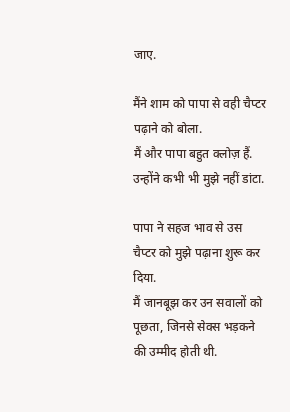जाए.

मैंने शाम को पापा से वही चैप्टर पढ़ाने को बोला.
मैं और पापा बहुत क्लोज़ हैं.
उन्होंने कभी भी मुझे नहीं डांटा.

पापा ने सहज भाव से उस चैप्टर को मुझे पढ़ाना शुरू कर दिया.
मैं जानबूझ कर उन सवालों को पूछता, जिनसे सेक्स भड़कने की उम्मीद होती थी.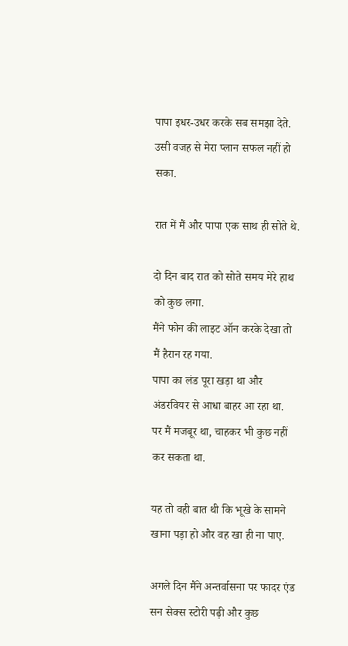पापा इधर-उधर करके सब समझा देते.
उसी वजह से मेरा प्लान सफल नहीं हो सका.

रात में मैं और पापा एक साथ ही सोते थे.

दो दिन बाद रात को सोते समय मेरे हाथ को कुछ लगा.
मैंने फोन की लाइट ऑन करके देखा तो मैं हैरान रह गया.
पापा का लंड पूरा खड़ा था और अंडरवियर से आधा बाहर आ रहा था.
पर मैं मजबूर था, चाहकर भी कुछ नहीं कर सकता था.

यह तो वही बात थी कि भूखे के सामने खाना पड़ा हो और वह खा ही ना पाए.

अगले दिन मैंने अन्तर्वासना पर फादर एंड सन सेक्स स्टोरी पढ़ी और कुछ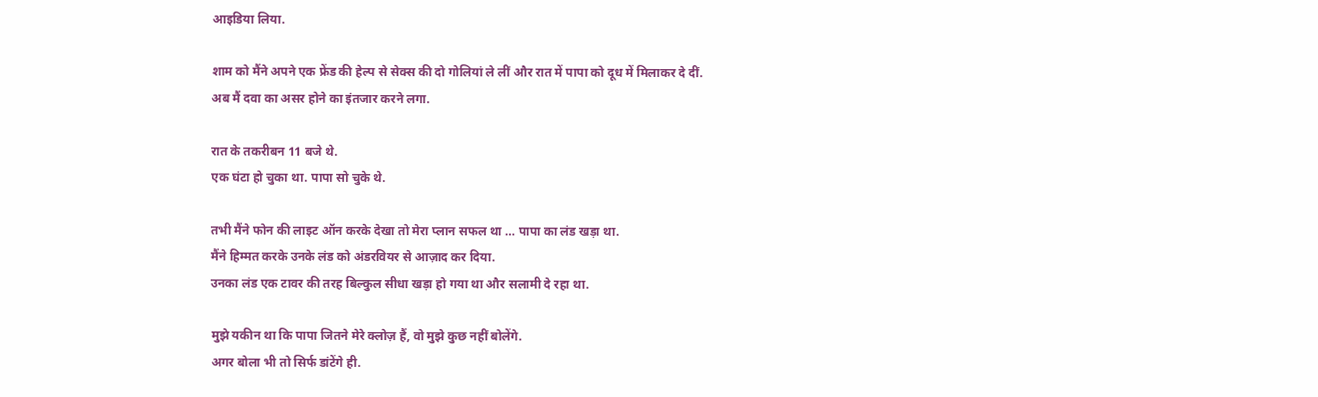आइडिया लिया.

शाम को मैंने अपने एक फ्रेंड की हेल्प से सेक्स की दो गोलियां ले लीं और रात में पापा को दूध में मिलाकर दे दीं.
अब मैं दवा का असर होने का इंतजार करने लगा.

रात के तकरीबन 11 बजे थे.
एक घंटा हो चुका था. पापा सो चुके थे.

तभी मैंने फोन की लाइट ऑन करके देखा तो मेरा प्लान सफल था … पापा का लंड खड़ा था.
मैंने हिम्मत करके उनके लंड को अंडरवियर से आज़ाद कर दिया.
उनका लंड एक टावर की तरह बिल्कुल सीधा खड़ा हो गया था और सलामी दे रहा था.

मुझे यकीन था कि पापा जितने मेरे क्लोज़ हैं, वो मुझे कुछ नहीं बोलेंगे.
अगर बोला भी तो सिर्फ डांटेंगे ही.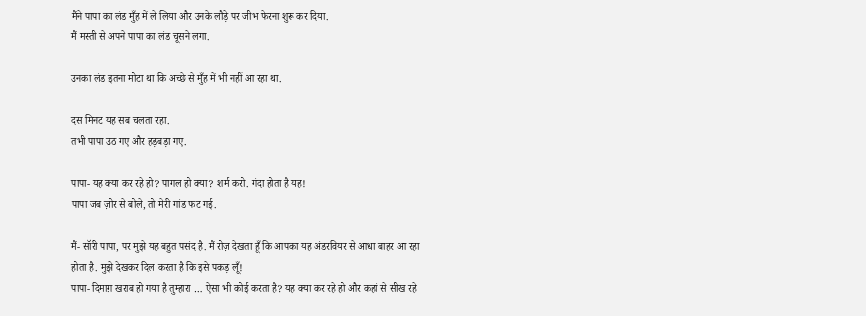मैंने पापा का लंड मुँह में ले लिया और उनके लौड़े पर जीभ फेरना शुरू कर दिया.
मैं मस्ती से अपने पापा का लंड चूसने लगा.

उनका लंड इतना मोटा था कि अच्छे से मुँह में भी नहीं आ रहा था.

दस मिनट यह सब चलता रहा.
तभी पापा उठ गए और हड़बड़ा गए.

पापा- यह क्या कर रहे हो? पागल हो क्या? शर्म करो. गंदा होता है यह!
पापा जब ज़ोर से बोले, तो मेरी गांड फट गई.

मैं- सॉरी पापा, पर मुझे यह बहुत पसंद है. मैं रोज़ देखता हूँ कि आपका यह अंडरवियर से आधा बाहर आ रहा होता है. मुझे देखकर दिल करता है कि इसे पकड़ लूँ!
पापा- दिमाग़ खराब हो गया है तुम्हारा … ऐसा भी कोई करता है? यह क्या कर रहे हो और कहां से सीख रहे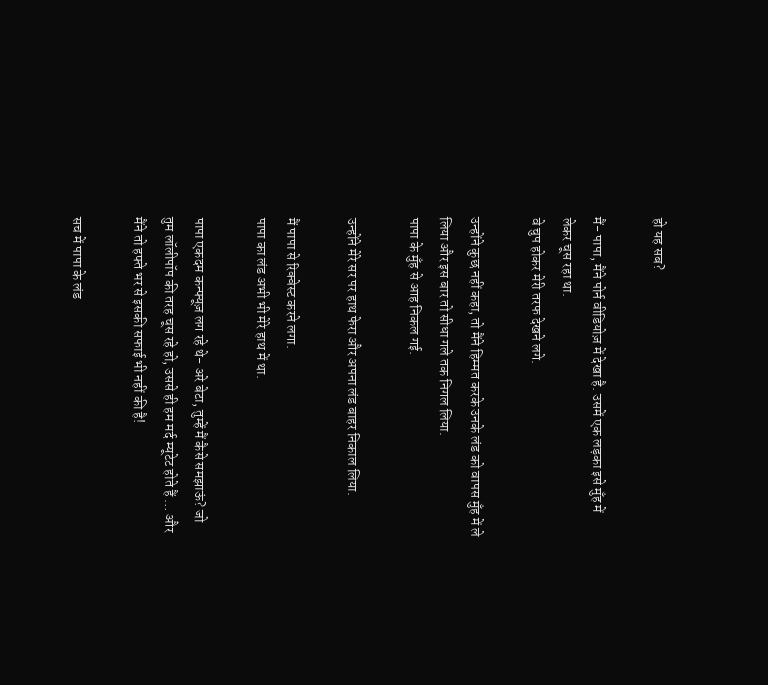हो यह सब?

मैं- पापा, मैंने पोर्न वीडियोज़ में देखा है. उसमें एक लड़का इसे मुँह में लेकर चूस रहा था.
वे चुप होकर मेरी तरफ देखने लगे.

उन्होंने कुछ नहीं कहा, तो मैंने हिम्मत करके उनके लंड को वापस मुँह में ले लिया और इस बार तो सीधा गले तक निगल लिया.
पापा के मुँह से आह निकल गई.

उन्होंने मेरे सर पर हाथ फेरा और अपना लंड बाहर निकाल लिया.

मैं पापा से रिक्वेस्ट करने लगा.
पापा का लंड अभी भी मेरे हाथ में था.

पापा एकदम कन्फ्यूज़ लग रहे थे- अरे बेटा, तुम्हें मैं कैसे समझाऊं? जो तुम लॉलीपॉप की तरह चूस रहे हो, उससे ही हम मर्द म्यूटेट होते हैं … और मैंने तो हफ्ते भर से इसकी सफाई भी नहीं की है!

सच में पापा के लंड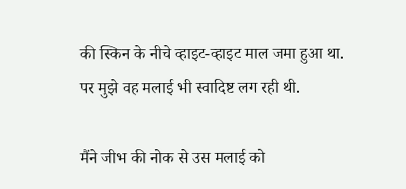की स्किन के नीचे व्हाइट-व्हाइट माल जमा हुआ था.
पर मुझे वह मलाई भी स्वादिष्ट लग रही थी.

मैंने जीभ की नोक से उस मलाई को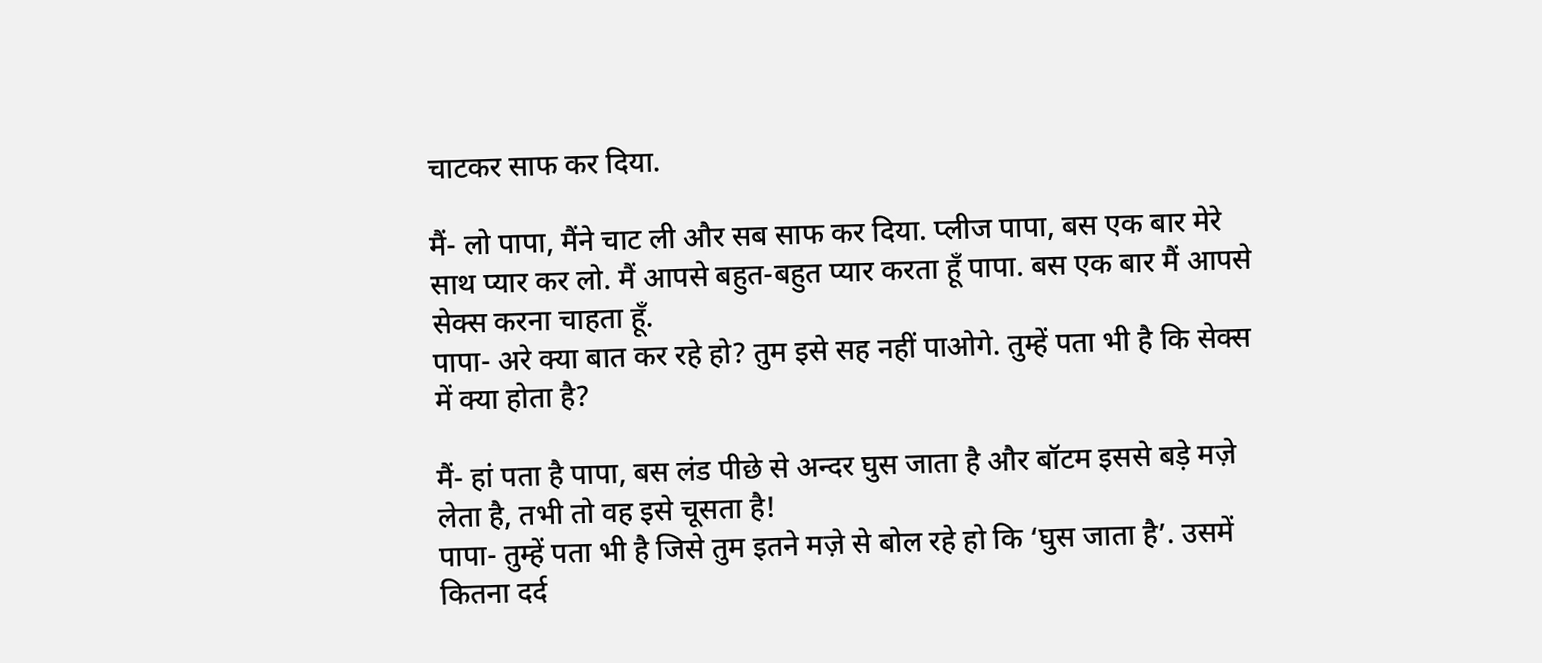चाटकर साफ कर दिया.

मैं- लो पापा, मैंने चाट ली और सब साफ कर दिया. प्लीज पापा, बस एक बार मेरे साथ प्यार कर लो. मैं आपसे बहुत-बहुत प्यार करता हूँ पापा. बस एक बार मैं आपसे सेक्स करना चाहता हूँ.
पापा- अरे क्या बात कर रहे हो? तुम इसे सह नहीं पाओगे. तुम्हें पता भी है कि सेक्स में क्या होता है?

मैं- हां पता है पापा, बस लंड पीछे से अन्दर घुस जाता है और बॉटम इससे बड़े मज़े लेता है, तभी तो वह इसे चूसता है!
पापा- तुम्हें पता भी है जिसे तुम इतने मज़े से बोल रहे हो कि ‘घुस जाता है’. उसमें कितना दर्द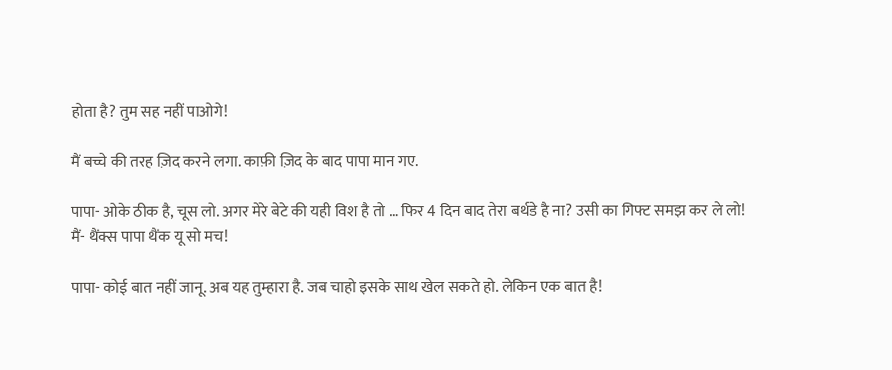होता है? तुम सह नहीं पाओगे!

मैं बच्चे की तरह ज़िद करने लगा. काफ़ी ज़िद के बाद पापा मान गए.

पापा- ओके ठीक है, चूस लो. अगर मेरे बेटे की यही विश है तो … फिर 4 दिन बाद तेरा बर्थडे है ना? उसी का गिफ्ट समझ कर ले लो!
मैं- थैंक्स पापा थैंक यू सो मच!

पापा- कोई बात नहीं जानू. अब यह तुम्हारा है. जब चाहो इसके साथ खेल सकते हो. लेकिन एक बात है!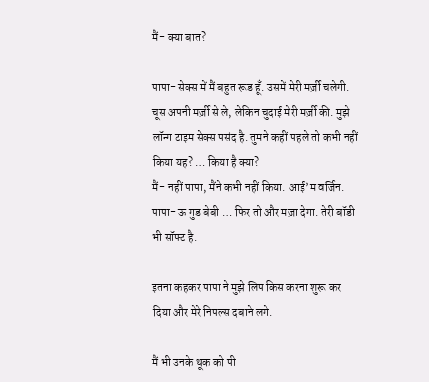मैं- क्या बात?

पापा- सेक्स में मैं बहुत रूड हूँ. उसमें मेरी मर्ज़ी चलेगी. चूस अपनी मर्ज़ी से ले, लेकिन चुदाई मेरी मर्ज़ी की. मुझे लॉन्ग टाइम सेक्स पसंद है. तुमने कहीं पहले तो कभी नहीं किया यह? … किया है क्या?
मैं- नहीं पापा, मैंने कभी नहीं किया. आई’म वर्जिन.
पापा- ऊ गुड बेबी … फिर तो और मज़ा देगा. तेरी बॉडी भी सॉफ्ट है.

इतना कहकर पापा ने मुझे लिप किस करना शुरू कर दिया और मेरे निपल्स दबाने लगे.

मैं भी उनके थूक को पी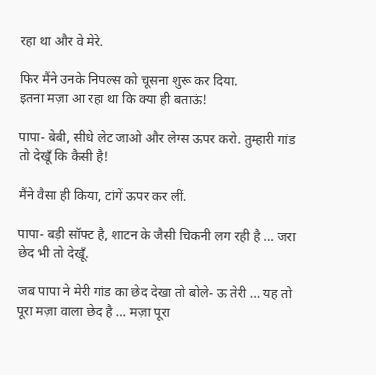रहा था और वे मेरे.

फिर मैंने उनके निपल्स को चूसना शुरू कर दिया.
इतना मज़ा आ रहा था कि क्या ही बताऊं!

पापा- बेबी, सीधे लेट जाओ और लेग्स ऊपर करो. तुम्हारी गांड तो देखूँ कि कैसी है!

मैंने वैसा ही किया, टांगें ऊपर कर लीं.

पापा- बड़ी सॉफ्ट है, शाटन के जैसी चिकनी लग रही है … जरा छेद भी तो देखूँ.

जब पापा ने मेरी गांड का छेद देखा तो बोले- ऊ तेरी … यह तो पूरा मज़ा वाला छेद है … मज़ा पूरा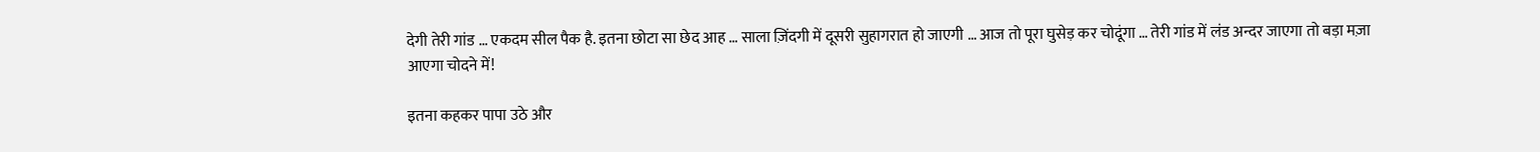देगी तेरी गांड … एकदम सील पैक है. इतना छोटा सा छेद आह … साला ज़िंदगी में दूसरी सुहागरात हो जाएगी … आज तो पूरा घुसेड़ कर चोदूंगा … तेरी गांड में लंड अन्दर जाएगा तो बड़ा मज़ा आएगा चोदने में!

इतना कहकर पापा उठे और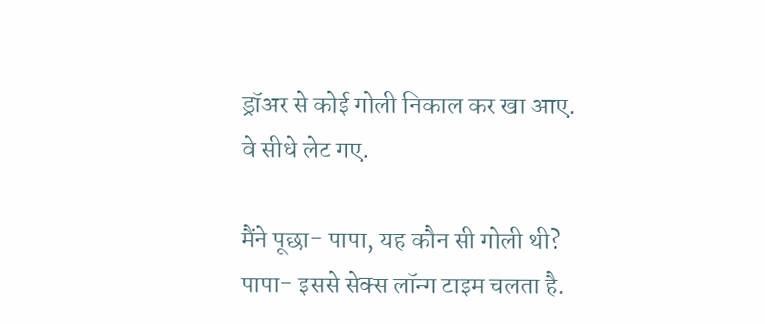ड्रॉअर से कोई गोली निकाल कर खा आए.
वे सीधे लेट गए.

मैंने पूछा- पापा, यह कौन सी गोली थी?
पापा- इससे सेक्स लॉन्ग टाइम चलता है.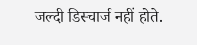जल्दी डिस्चार्ज नहीं होते.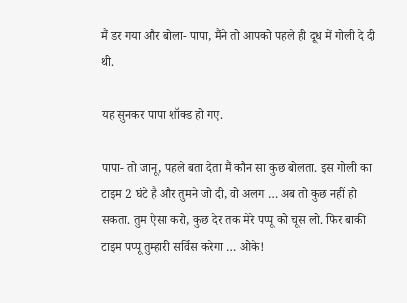मैं डर गया और बोला- पापा, मैंने तो आपको पहले ही दूध में गोली दे दी थी.

यह सुनकर पापा शॉक्ड हो गए.

पापा- तो जानू, पहले बता देता मैं कौन सा कुछ बोलता. इस गोली का टाइम 2 घंटे है और तुमने जो दी, वो अलग … अब तो कुछ नहीं हो सकता. तुम ऐसा करो, कुछ देर तक मेरे पप्पू को चूस लो. फिर बाकी टाइम पप्पू तुम्हारी सर्विस करेगा … ओके!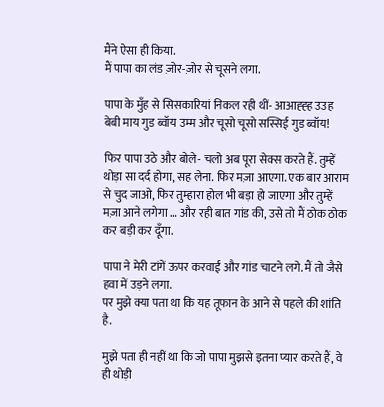मैंने ऐसा ही किया.
मैं पापा का लंड ज़ोर-ज़ोर से चूसने लगा.

पापा के मुँह से सिसकारियां निकल रही थीं- आआह्ह्ह उउह बेबी माय गुड ब्वॉय उम्म और चूसो चूसो सस्सिई गुड ब्वॉय!

फिर पापा उठे और बोले- चलो अब पूरा सेक्स करते हैं. तुम्हें थोड़ा सा दर्द होगा, सह लेना. फिर मज़ा आएगा. एक बार आराम से चुद जाओ, फिर तुम्हारा होल भी बड़ा हो जाएगा और तुम्हें मज़ा आने लगेगा … और रही बात गांड की, उसे तो मैं ठोक ठोक कर बड़ी कर दूँगा.

पापा ने मेरी टांगें ऊपर करवाईं और गांड चाटने लगे. मैं तो जैसे हवा में उड़ने लगा.
पर मुझे क्या पता था कि यह तूफान के आने से पहले की शांति है.

मुझे पता ही नहीं था कि जो पापा मुझसे इतना प्यार करते हैं, वे ही थोड़ी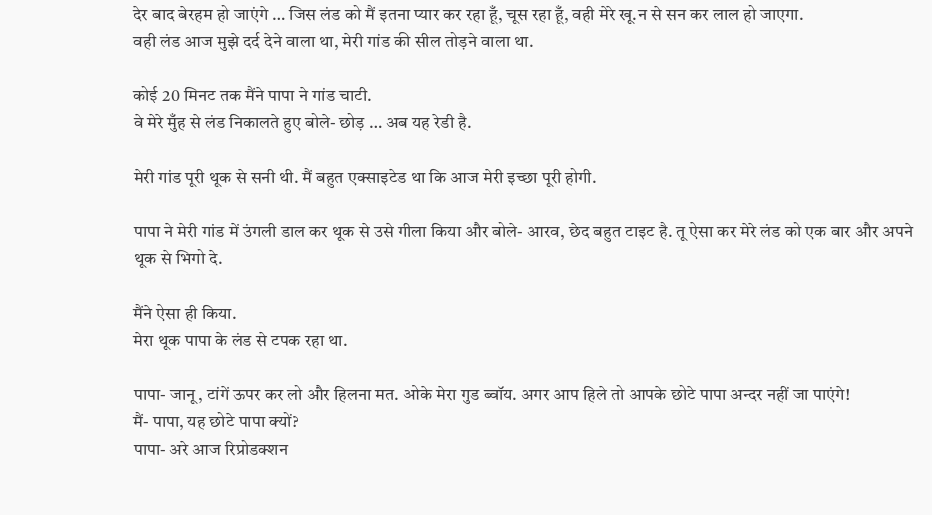देर बाद बेरहम हो जाएंगे … जिस लंड को मैं इतना प्यार कर रहा हूँ, चूस रहा हूँ, वही मेरे खू.न से सन कर लाल हो जाएगा.
वही लंड आज मुझे दर्द देने वाला था, मेरी गांड की सील तोड़ने वाला था.

कोई 20 मिनट तक मैंने पापा ने गांड चाटी.
वे मेरे मुँह से लंड निकालते हुए बोले- छोड़ … अब यह रेडी है.

मेरी गांड पूरी थूक से सनी थी. मैं बहुत एक्साइटेड था कि आज मेरी इच्छा पूरी होगी.

पापा ने मेरी गांड में उंगली डाल कर थूक से उसे गीला किया और बोले- आरव, छेद बहुत टाइट है. तू ऐसा कर मेरे लंड को एक बार और अपने थूक से भिगो दे.

मैंने ऐसा ही किया.
मेरा थूक पापा के लंड से टपक रहा था.

पापा- जानू, टांगें ऊपर कर लो और हिलना मत. ओके मेरा गुड ब्वॉय. अगर आप हिले तो आपके छोटे पापा अन्दर नहीं जा पाएंगे!
मैं- पापा, यह छोटे पापा क्यों?
पापा- अरे आज रिप्रोडक्शन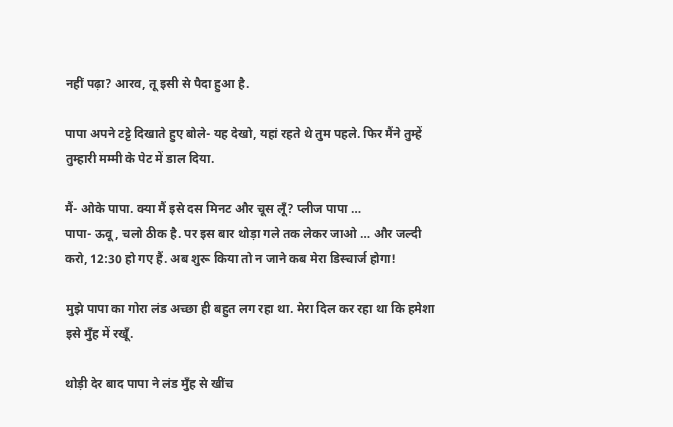नहीं पढ़ा? आरव, तू इसी से पैदा हुआ है.

पापा अपने टट्टे दिखाते हुए बोले- यह देखो, यहां रहते थे तुम पहले. फिर मैंने तुम्हें तुम्हारी मम्मी के पेट में डाल दिया.

मैं- ओके पापा. क्या मैं इसे दस मिनट और चूस लूँ? प्लीज पापा …
पापा- ऊवू, चलो ठीक है. पर इस बार थोड़ा गले तक लेकर जाओ … और जल्दी करो, 12:30 हो गए हैं. अब शुरू किया तो न जाने कब मेरा डिस्चार्ज होगा!

मुझे पापा का गोरा लंड अच्छा ही बहुत लग रहा था. मेरा दिल कर रहा था कि हमेशा इसे मुँह में रखूँ.

थोड़ी देर बाद पापा ने लंड मुँह से खींच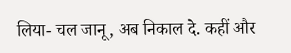लिया- चल जानू, अब निकाल दे. कहीं और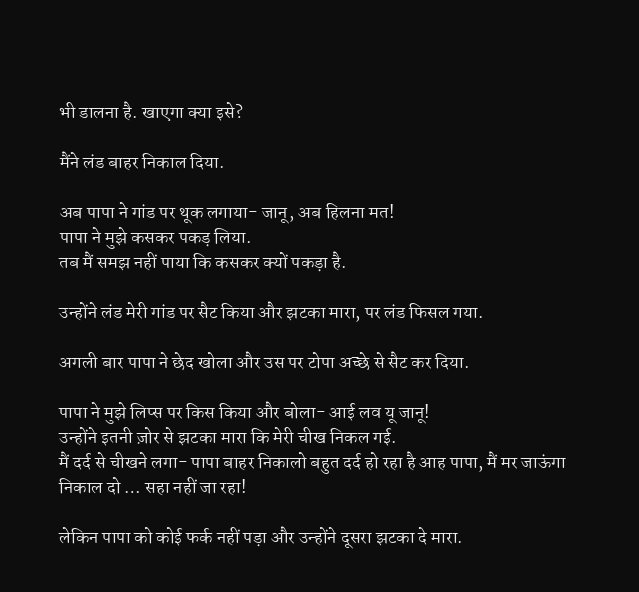भी डालना है. खाएगा क्या इसे?

मैंने लंड बाहर निकाल दिया.

अब पापा ने गांड पर थूक लगाया- जानू, अब हिलना मत!
पापा ने मुझे कसकर पकड़ लिया.
तब मैं समझ नहीं पाया कि कसकर क्यों पकड़ा है.

उन्होंने लंड मेरी गांड पर सैट किया और झटका मारा, पर लंड फिसल गया.

अगली बार पापा ने छेद खोला और उस पर टोपा अच्छे से सैट कर दिया.

पापा ने मुझे लिप्स पर किस किया और बोला- आई लव यू जानू!
उन्होंने इतनी ज़ोर से झटका मारा कि मेरी चीख निकल गई.
मैं दर्द से चीखने लगा- पापा बाहर निकालो बहुत दर्द हो रहा है आह पापा, मैं मर जाऊंगा निकाल दो … सहा नहीं जा रहा!

लेकिन पापा को कोई फर्क नहीं पड़ा और उन्होंने दूसरा झटका दे मारा.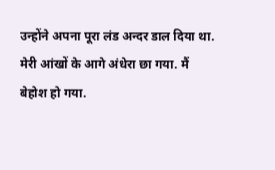उन्होंने अपना पूरा लंड अन्दर डाल दिया था. मेरी आंखों के आगे अंधेरा छा गया. मैं बेहोश हो गया.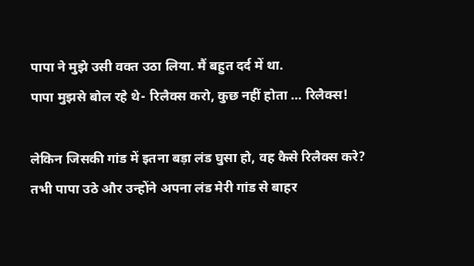पापा ने मुझे उसी वक्त उठा लिया. मैं बहुत दर्द में था.
पापा मुझसे बोल रहे थे- रिलैक्स करो, कुछ नहीं होता … रिलैक्स!

लेकिन जिसकी गांड में इतना बड़ा लंड घुसा हो, वह कैसे रिलैक्स करे?
तभी पापा उठे और उन्होंने अपना लंड मेरी गांड से बाहर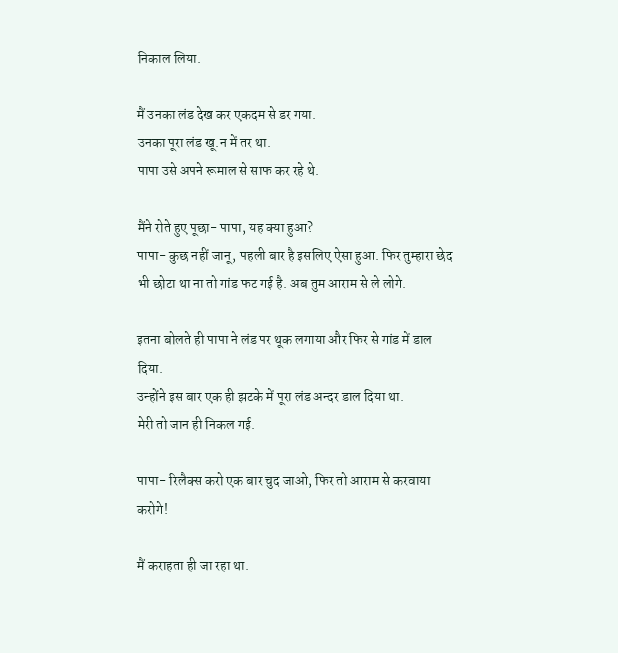निकाल लिया.

मैं उनका लंड देख कर एकदम से डर गया.
उनका पूरा लंड खू.न में तर था.
पापा उसे अपने रूमाल से साफ कर रहे थे.

मैंने रोते हुए पूछा- पापा, यह क्या हुआ?
पापा- कुछ नहीं जानू, पहली बार है इसलिए ऐसा हुआ. फिर तुम्हारा छेद भी छोटा था ना तो गांड फट गई है. अब तुम आराम से ले लोगे.

इतना बोलते ही पापा ने लंड पर थूक लगाया और फिर से गांड में डाल दिया.
उन्होंने इस बार एक ही झटके में पूरा लंड अन्दर डाल दिया था.
मेरी तो जान ही निकल गई.

पापा- रिलैक्स करो एक बार चुद जाओ, फिर तो आराम से करवाया करोगे!

मैं कराहता ही जा रहा था.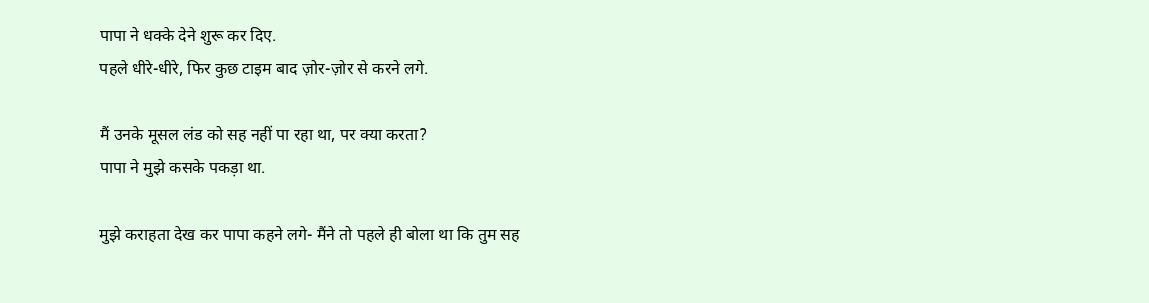पापा ने धक्के देने शुरू कर दिए.
पहले धीरे-धीरे, फिर कुछ टाइम बाद ज़ोर-ज़ोर से करने लगे.

मैं उनके मूसल लंड को सह नहीं पा रहा था, पर क्या करता?
पापा ने मुझे कसके पकड़ा था.

मुझे कराहता देख कर पापा कहने लगे- मैंने तो पहले ही बोला था कि तुम सह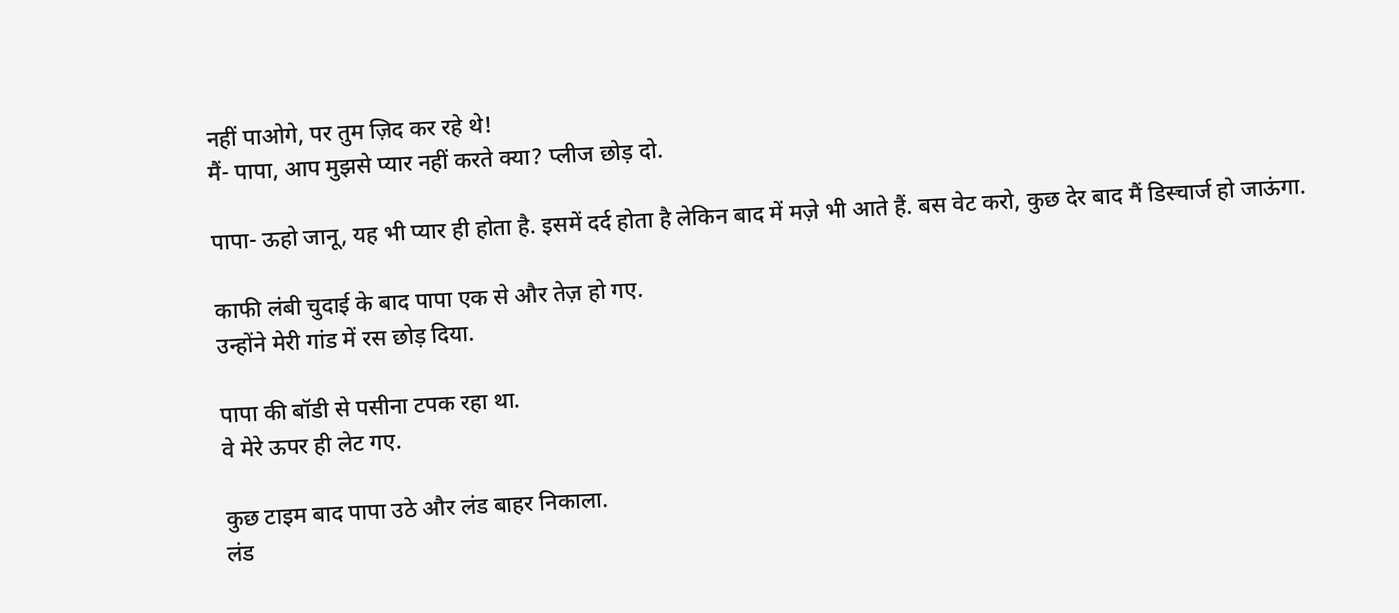नहीं पाओगे, पर तुम ज़िद कर रहे थे!
मैं- पापा, आप मुझसे प्यार नहीं करते क्या? प्लीज छोड़ दो.

पापा- ऊहो जानू, यह भी प्यार ही होता है. इसमें दर्द होता है लेकिन बाद में मज़े भी आते हैं. बस वेट करो, कुछ देर बाद मैं डिस्चार्ज हो जाऊंगा.

काफी लंबी चुदाई के बाद पापा एक से और तेज़ हो गए.
उन्होंने मेरी गांड में रस छोड़ दिया.

पापा की बॉडी से पसीना टपक रहा था.
वे मेरे ऊपर ही लेट गए.

कुछ टाइम बाद पापा उठे और लंड बाहर निकाला.
लंड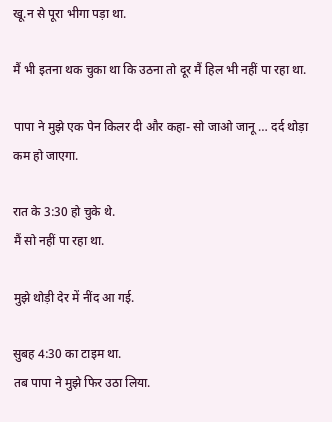खू.न से पूरा भीगा पड़ा था.

मैं भी इतना थक चुका था कि उठना तो दूर मैं हिल भी नहीं पा रहा था.

पापा ने मुझे एक पेन किलर दी और कहा- सो जाओ जानू … दर्द थोड़ा कम हो जाएगा.

रात के 3:30 हो चुके थे.
मैं सो नहीं पा रहा था.

मुझे थोड़ी देर में नींद आ गई.

सुबह 4:30 का टाइम था.
तब पापा ने मुझे फिर उठा लिया.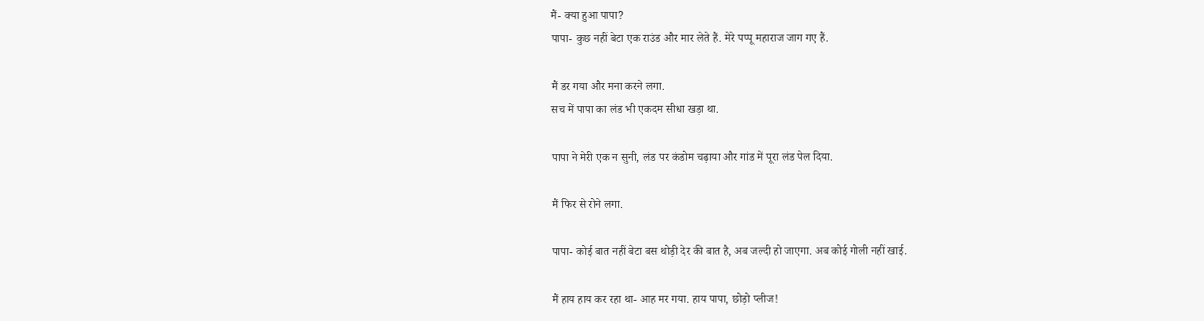मैं- क्या हुआ पापा?
पापा- कुछ नहीं बेटा एक राउंड और मार लेते हैं. मेरे पप्पू महाराज जाग गए हैं.

मैं डर गया और मना करने लगा.
सच में पापा का लंड भी एकदम सीधा खड़ा था.

पापा ने मेरी एक न सुनी, लंड पर कंडोम चढ़ाया और गांड में पूरा लंड पेल दिया.

मैं फिर से रोने लगा.

पापा- कोई बात नहीं बेटा बस थोड़ी देर की बात है, अब जल्दी हो जाएगा. अब कोई गोली नहीं खाई.

मैं हाय हाय कर रहा था- आह मर गया. हाय पापा, छोड़ो प्लीज!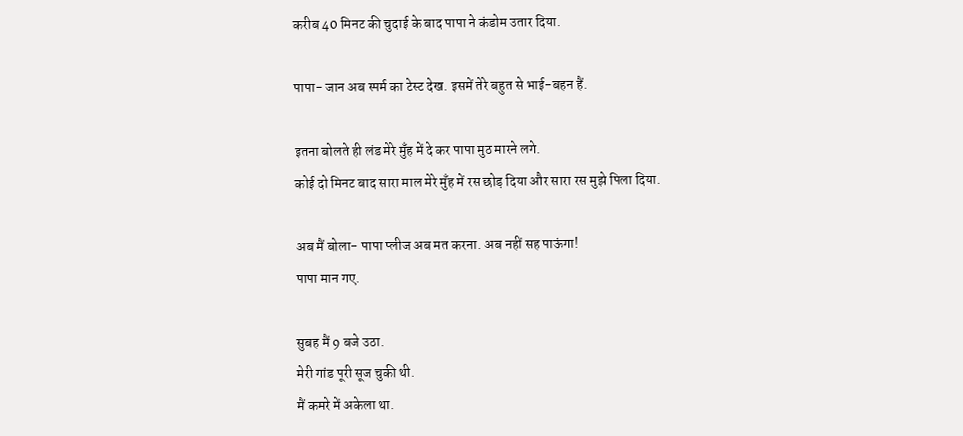करीब 40 मिनट की चुदाई के बाद पापा ने कंडोम उतार दिया.

पापा- जान अब स्पर्म का टेस्ट देख. इसमें तेरे बहुत से भाई-बहन हैं.

इतना बोलते ही लंड मेरे मुँह में दे कर पापा मुठ मारने लगे.
कोई दो मिनट बाद सारा माल मेरे मुँह में रस छोड़ दिया और सारा रस मुझे पिला दिया.

अब मैं बोला- पापा प्लीज अब मत करना. अब नहीं सह पाऊंगा!
पापा मान गए.

सुबह मैं 9 बजे उठा.
मेरी गांड पूरी सूज चुकी थी.
मैं कमरे में अकेला था.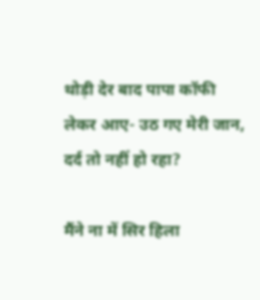थोड़ी देर बाद पापा कॉफी लेकर आए- उठ गए मेरी जान, दर्द तो नहीं हो रहा?

मैंने ना में सिर हिला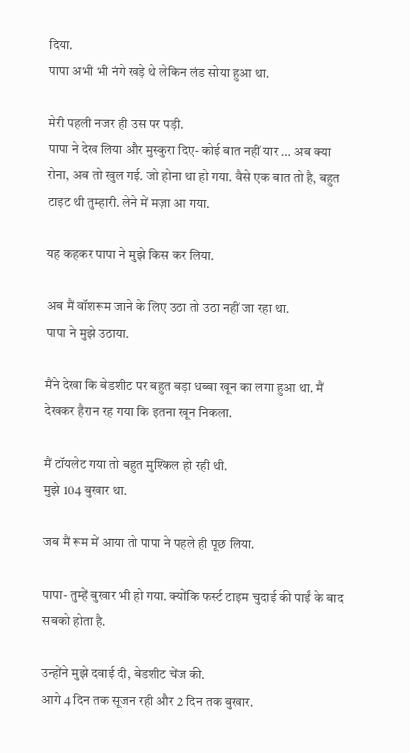दिया.
पापा अभी भी नंगे खड़े थे लेकिन लंड सोया हुआ था.

मेरी पहली नजर ही उस पर पड़ी.
पापा ने देख लिया और मुस्कुरा दिए- कोई बात नहीं यार … अब क्या रोना, अब तो खुल गई. जो होना था हो गया. वैसे एक बात तो है, बहुत टाइट थी तुम्हारी. लेने में मज़ा आ गया.

यह कहकर पापा ने मुझे किस कर लिया.

अब मैं वॉशरूम जाने के लिए उठा तो उठा नहीं जा रहा था.
पापा ने मुझे उठाया.

मैंने देखा कि बेडशीट पर बहुत बड़ा धब्बा खून का लगा हुआ था. मैं देखकर हैरान रह गया कि इतना खून निकला.

मैं टॉयलेट गया तो बहुत मुश्किल हो रही थी.
मुझे 104 बुखार था.

जब मैं रूम में आया तो पापा ने पहले ही पूछ लिया.

पापा- तुम्हें बुखार भी हो गया. क्योंकि फर्स्ट टाइम चुदाई की पाईं के बाद सबको होता है.

उन्होंने मुझे दवाई दी, बेडशीट चेंज की.
आगे 4 दिन तक सूजन रही और 2 दिन तक बुखार.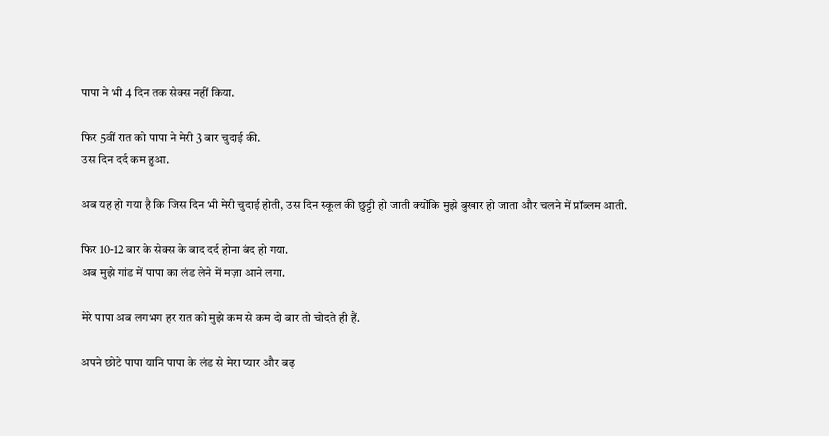पापा ने भी 4 दिन तक सेक्स नहीं किया.

फिर 5वीं रात को पापा ने मेरी 3 बार चुदाई की.
उस दिन दर्द कम हुआ.

अब यह हो गया है कि जिस दिन भी मेरी चुदाई होती, उस दिन स्कूल की छुट्टी हो जाती क्योंकि मुझे बुखार हो जाता और चलने में प्रॉब्लम आती.

फिर 10-12 बार के सेक्स के बाद दर्द होना बंद हो गया.
अब मुझे गांड में पापा का लंड लेने में मज़ा आने लगा.

मेरे पापा अब लगभग हर रात को मुझे कम से कम दो बार तो चोदते ही हैं.

अपने छोटे पापा यानि पापा के लंड से मेरा प्यार और बढ़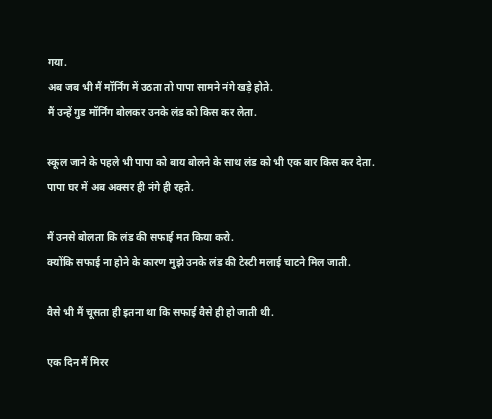गया.
अब जब भी मैं मॉर्निंग में उठता तो पापा सामने नंगे खड़े होते.
मैं उन्हें गुड मॉर्निंग बोलकर उनके लंड को किस कर लेता.

स्कूल जाने के पहले भी पापा को बाय बोलने के साथ लंड को भी एक बार किस कर देता.
पापा घर में अब अक्सर ही नंगे ही रहते.

मैं उनसे बोलता कि लंड की सफाई मत किया करो.
क्योंकि सफाई ना होने के कारण मुझे उनके लंड की टेस्टी मलाई चाटने मिल जाती.

वैसे भी मैं चूसता ही इतना था कि सफाई वैसे ही हो जाती थी.

एक दिन मैं मिरर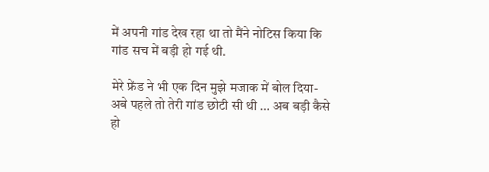में अपनी गांड देख रहा था तो मैंने नोटिस किया कि गांड सच में बड़ी हो गई थी.

मेरे फ्रेंड ने भी एक दिन मुझे मजाक में बोल दिया- अबे पहले तो तेरी गांड छोटी सी थी … अब बड़ी कैसे हो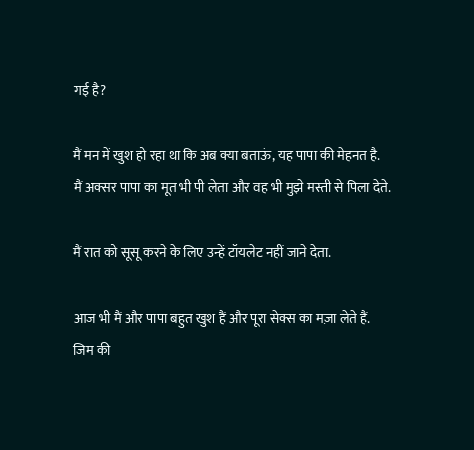गई है?

मैं मन में खुश हो रहा था कि अब क्या बताऊं, यह पापा की मेहनत है.
मैं अक्सर पापा का मूत भी पी लेता और वह भी मुझे मस्ती से पिला देते.

मैं रात को सूसू करने के लिए उन्हें टॉयलेट नहीं जाने देता.

आज भी मैं और पापा बहुत खुश हैं और पूरा सेक्स का मज़ा लेते हैं.
जिम की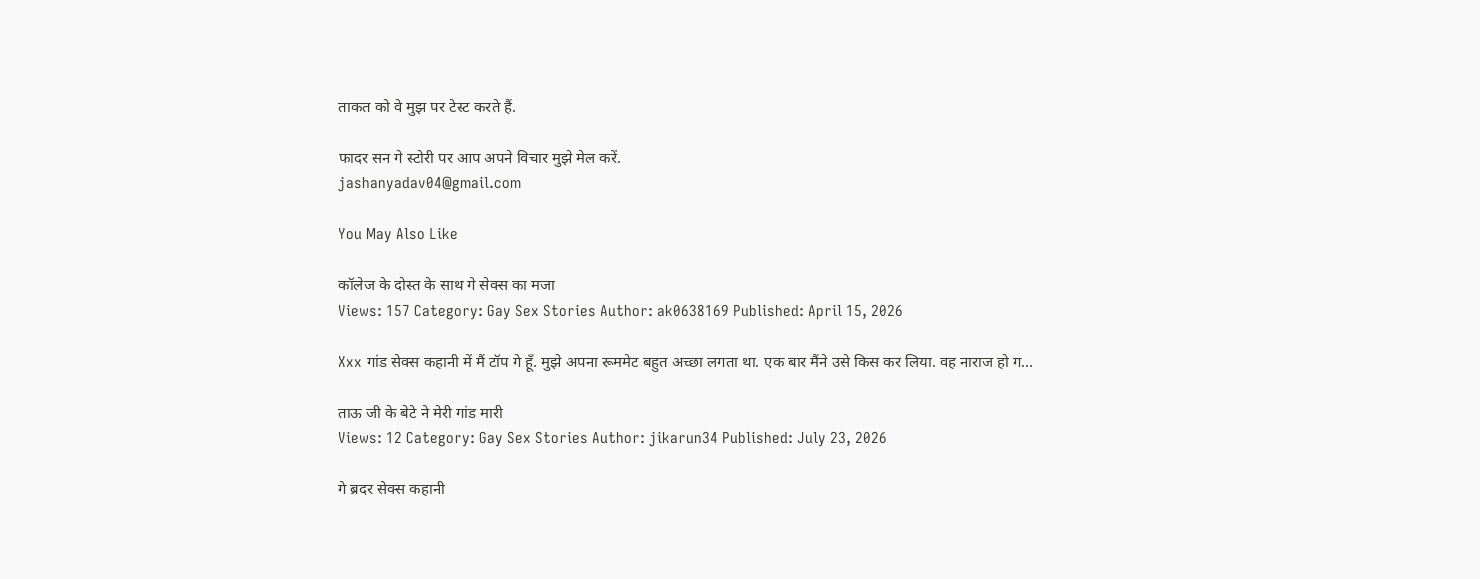ताकत को वे मुझ पर टेस्ट करते हैं.

फादर सन गे स्टोरी पर आप अपने विचार मुझे मेल करें.
jashanyadav04@gmail.com

You May Also Like

कॉलेज के दोस्त के साथ गे सेक्स का मजा
Views: 157 Category: Gay Sex Stories Author: ak0638169 Published: April 15, 2026

Xxx गांड सेक्स कहानी में मैं टॉप गे हूँ. मुझे अपना रूममेट बहुत अच्छा लगता था. एक बार मैंने उसे किस कर लिया. वह नाराज हो ग…

ताऊ जी के बेटे ने मेरी गांड मारी
Views: 12 Category: Gay Sex Stories Author: jikarun34 Published: July 23, 2026

गे ब्रदर सेक्स कहानी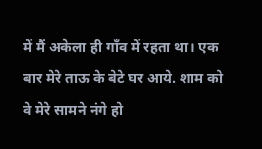में मैं अकेला ही गाँव में रहता था। एक बार मेरे ताऊ के बेटे घर आये. शाम को वे मेरे सामने नंगे हो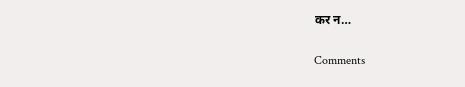कर न…

Comments